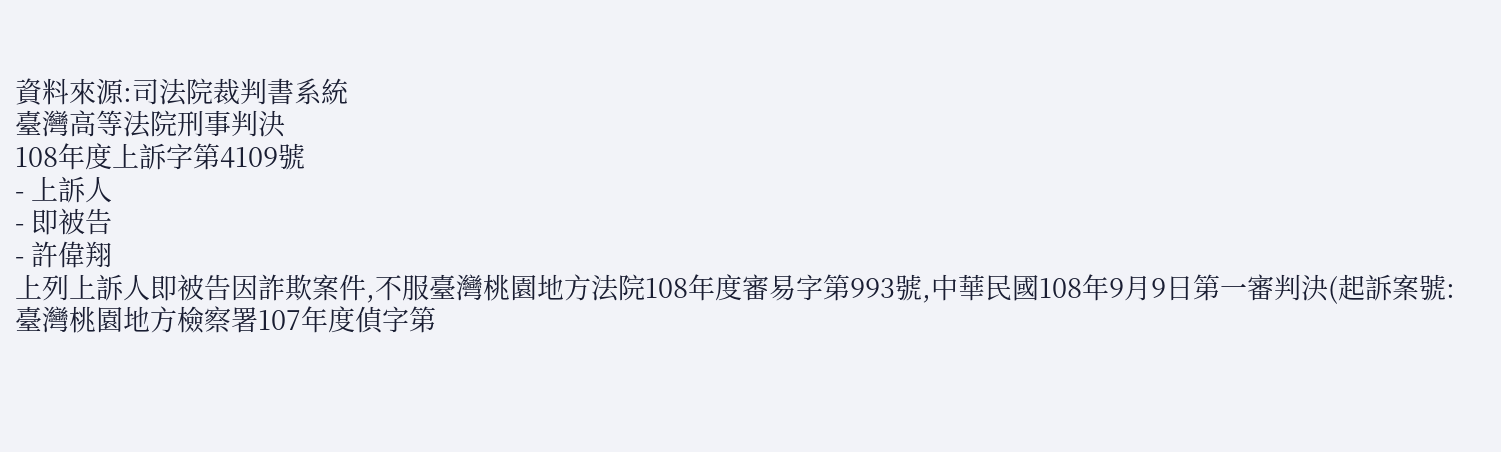資料來源:司法院裁判書系統
臺灣高等法院刑事判決
108年度上訴字第4109號
- 上訴人
- 即被告
- 許偉翔
上列上訴人即被告因詐欺案件,不服臺灣桃園地方法院108年度審易字第993號,中華民國108年9月9日第一審判決(起訴案號:
臺灣桃園地方檢察署107年度偵字第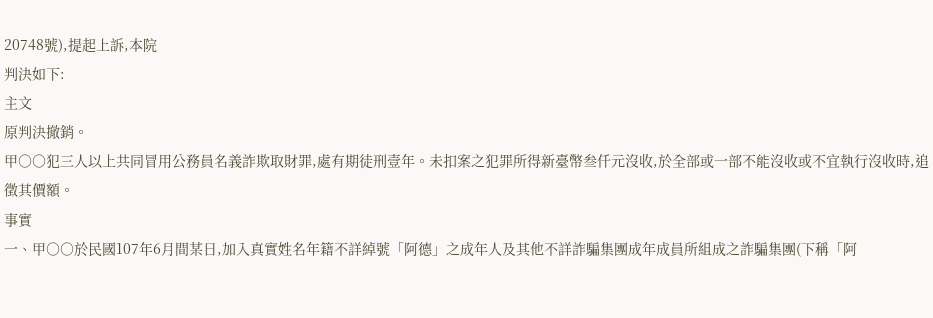20748號),提起上訴,本院
判決如下:
主文
原判決撤銷。
甲○○犯三人以上共同冒用公務員名義詐欺取財罪,處有期徒刑壹年。未扣案之犯罪所得新臺幣叁仟元沒收,於全部或一部不能沒收或不宜執行沒收時,追徵其價額。
事實
一、甲○○於民國107年6月間某日,加入真實姓名年籍不詳綽號「阿德」之成年人及其他不詳詐騙集團成年成員所組成之詐騙集團(下稱「阿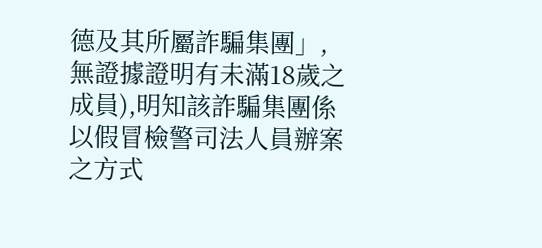德及其所屬詐騙集團」,無證據證明有未滿18歲之成員),明知該詐騙集團係以假冒檢警司法人員辦案之方式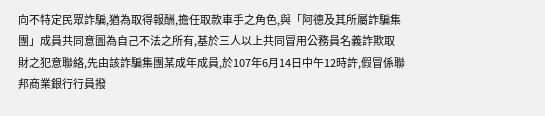向不特定民眾詐騙,猶為取得報酬,擔任取款車手之角色,與「阿德及其所屬詐騙集團」成員共同意圖為自己不法之所有,基於三人以上共同冒用公務員名義詐欺取財之犯意聯絡,先由該詐騙集團某成年成員,於107年6月14日中午12時許,假冒係聯邦商業銀行行員撥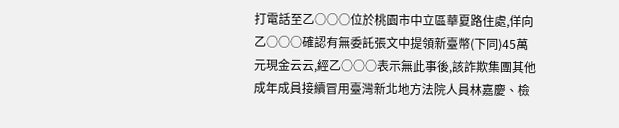打電話至乙○○○位於桃園市中立區華夏路住處,佯向乙○○○確認有無委託張文中提領新臺幣(下同)45萬元現金云云,經乙○○○表示無此事後,該詐欺集團其他成年成員接續冒用臺灣新北地方法院人員林嘉慶、檢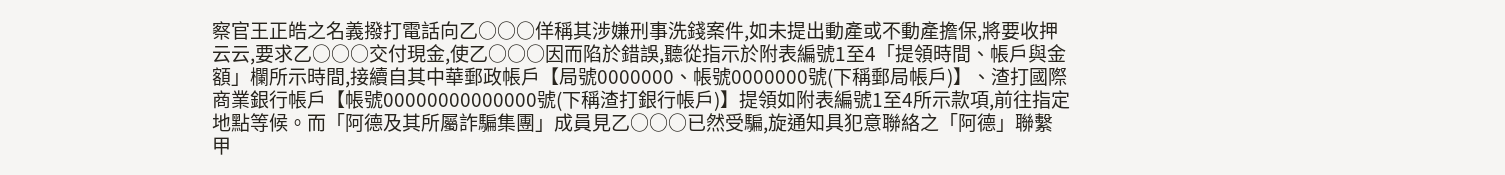察官王正皓之名義撥打電話向乙○○○佯稱其涉嫌刑事洗錢案件,如未提出動產或不動產擔保,將要收押云云,要求乙○○○交付現金,使乙○○○因而陷於錯誤,聽從指示於附表編號1至4「提領時間、帳戶與金額」欄所示時間,接續自其中華郵政帳戶【局號0000000、帳號0000000號(下稱郵局帳戶)】、渣打國際商業銀行帳戶【帳號00000000000000號(下稱渣打銀行帳戶)】提領如附表編號1至4所示款項,前往指定地點等候。而「阿德及其所屬詐騙集團」成員見乙○○○已然受騙,旋通知具犯意聯絡之「阿德」聯繫甲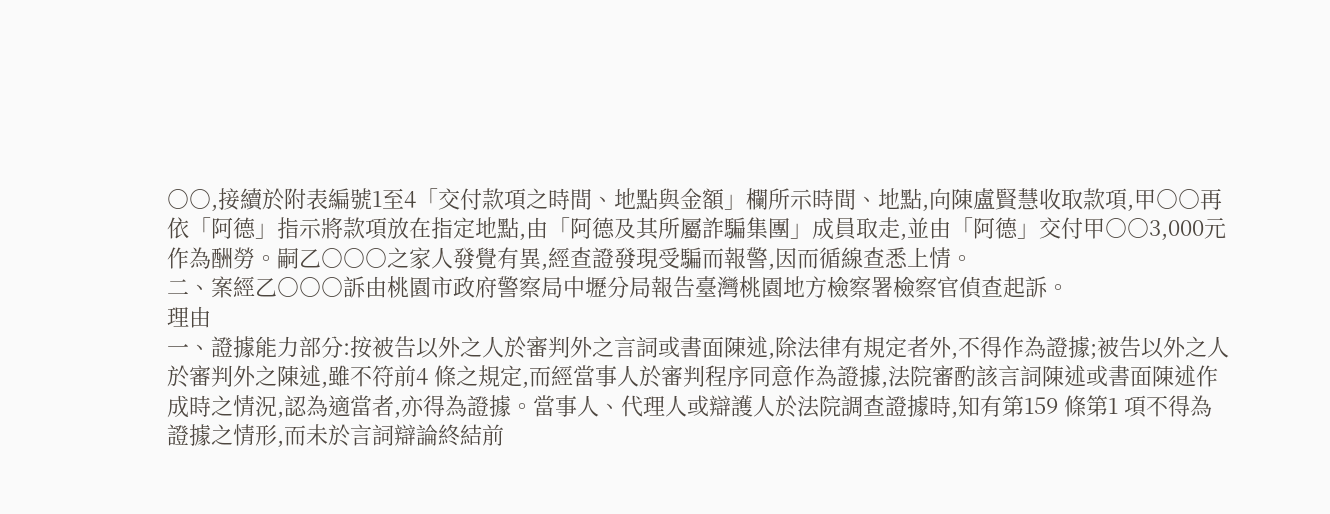○○,接續於附表編號1至4「交付款項之時間、地點與金額」欄所示時間、地點,向陳盧賢慧收取款項,甲○○再依「阿德」指示將款項放在指定地點,由「阿德及其所屬詐騙集團」成員取走,並由「阿德」交付甲○○3,000元作為酬勞。嗣乙○○○之家人發覺有異,經查證發現受騙而報警,因而循線查悉上情。
二、案經乙○○○訴由桃園市政府警察局中壢分局報告臺灣桃園地方檢察署檢察官偵查起訴。
理由
一、證據能力部分:按被告以外之人於審判外之言詞或書面陳述,除法律有規定者外,不得作為證據;被告以外之人於審判外之陳述,雖不符前4 條之規定,而經當事人於審判程序同意作為證據,法院審酌該言詞陳述或書面陳述作成時之情況,認為適當者,亦得為證據。當事人、代理人或辯護人於法院調查證據時,知有第159 條第1 項不得為證據之情形,而未於言詞辯論終結前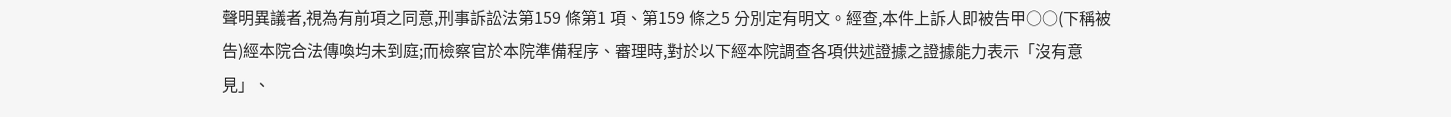聲明異議者,視為有前項之同意,刑事訴訟法第159 條第1 項、第159 條之5 分別定有明文。經查,本件上訴人即被告甲○○(下稱被告)經本院合法傳喚均未到庭;而檢察官於本院準備程序、審理時,對於以下經本院調查各項供述證據之證據能力表示「沒有意見」、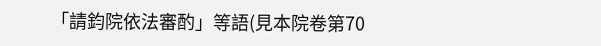「請鈞院依法審酌」等語(見本院卷第70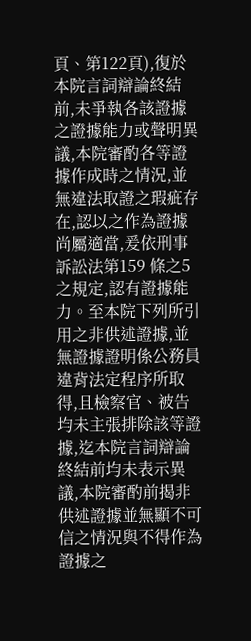頁、第122頁),復於本院言詞辯論終結前,未爭執各該證據之證據能力或聲明異議,本院審酌各等證據作成時之情況,並無違法取證之瑕疵存在,認以之作為證據尚屬適當,爰依刑事訴訟法第159 條之5 之規定,認有證據能力。至本院下列所引用之非供述證據,並無證據證明係公務員違背法定程序所取得,且檢察官、被告均未主張排除該等證據,迄本院言詞辯論終結前均未表示異議,本院審酌前揭非供述證據並無顯不可信之情況與不得作為證據之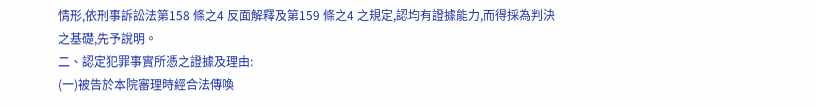情形,依刑事訴訟法第158 條之4 反面解釋及第159 條之4 之規定,認均有證據能力,而得採為判決之基礎,先予說明。
二、認定犯罪事實所憑之證據及理由:
(一)被告於本院審理時經合法傳喚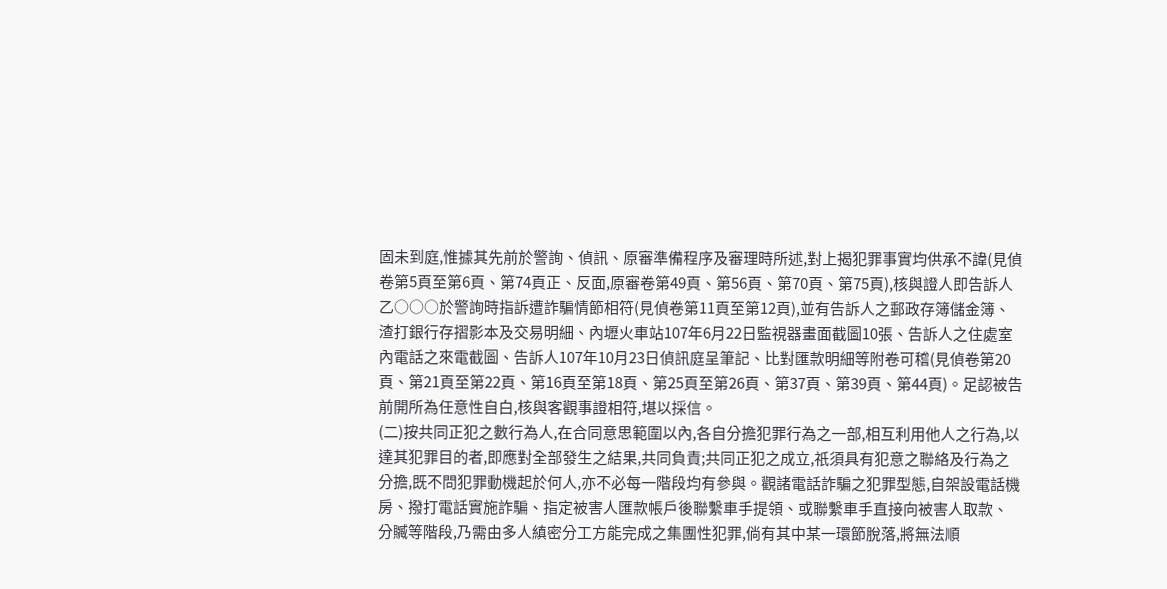固未到庭,惟據其先前於警詢、偵訊、原審準備程序及審理時所述,對上揭犯罪事實均供承不諱(見偵卷第5頁至第6頁、第74頁正、反面,原審卷第49頁、第56頁、第70頁、第75頁),核與證人即告訴人乙○○○於警詢時指訴遭詐騙情節相符(見偵卷第11頁至第12頁),並有告訴人之郵政存簿儲金簿、渣打銀行存摺影本及交易明細、內壢火車站107年6月22日監視器畫面截圖10張、告訴人之住處室內電話之來電截圖、告訴人107年10月23日偵訊庭呈筆記、比對匯款明細等附卷可稽(見偵卷第20頁、第21頁至第22頁、第16頁至第18頁、第25頁至第26頁、第37頁、第39頁、第44頁)。足認被告前開所為任意性自白,核與客觀事證相符,堪以採信。
(二)按共同正犯之數行為人,在合同意思範圍以內,各自分擔犯罪行為之一部,相互利用他人之行為,以達其犯罪目的者,即應對全部發生之結果,共同負責;共同正犯之成立,祇須具有犯意之聯絡及行為之分擔,既不問犯罪動機起於何人,亦不必每一階段均有參與。觀諸電話詐騙之犯罪型態,自架設電話機房、撥打電話實施詐騙、指定被害人匯款帳戶後聯繫車手提領、或聯繫車手直接向被害人取款、分贓等階段,乃需由多人縝密分工方能完成之集團性犯罪,倘有其中某一環節脫落,將無法順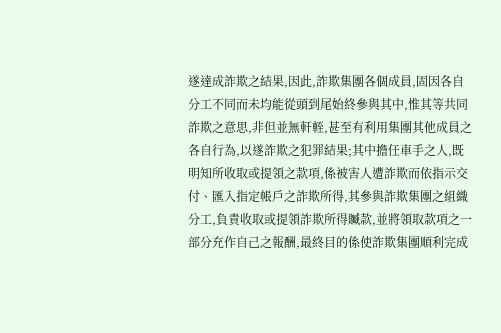遂達成詐欺之結果,因此,詐欺集團各個成員,固因各自分工不同而未均能從頭到尾始終參與其中,惟其等共同詐欺之意思,非但並無軒輊,甚至有利用集團其他成員之各自行為,以遂詐欺之犯罪結果;其中擔任車手之人,既明知所收取或提領之款項,係被害人遭詐欺而依指示交付、匯入指定帳戶之詐欺所得,其參與詐欺集團之組織分工,負責收取或提領詐欺所得贓款,並將領取款項之一部分充作自己之報酬,最終目的係使詐欺集團順利完成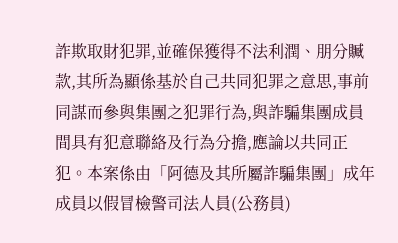詐欺取財犯罪,並確保獲得不法利潤、朋分贓款,其所為顯係基於自己共同犯罪之意思,事前同謀而參與集團之犯罪行為,與詐騙集團成員間具有犯意聯絡及行為分擔,應論以共同正犯。本案係由「阿德及其所屬詐騙集團」成年成員以假冒檢警司法人員(公務員)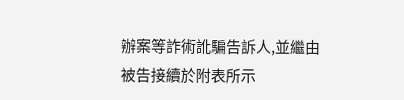辦案等詐術訛騙告訴人,並繼由被告接續於附表所示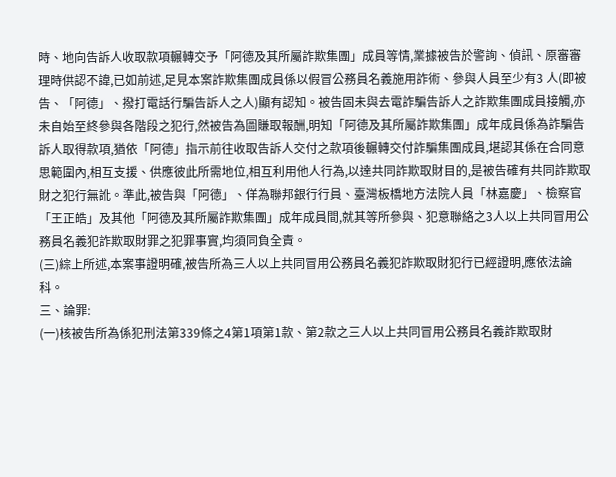時、地向告訴人收取款項輾轉交予「阿德及其所屬詐欺集團」成員等情,業據被告於警詢、偵訊、原審審理時供認不諱,已如前述,足見本案詐欺集團成員係以假冒公務員名義施用詐術、參與人員至少有3 人(即被告、「阿德」、撥打電話行騙告訴人之人)顯有認知。被告固未與去電詐騙告訴人之詐欺集團成員接觸,亦未自始至終參與各階段之犯行,然被告為圖賺取報酬,明知「阿德及其所屬詐欺集團」成年成員係為詐騙告訴人取得款項,猶依「阿德」指示前往收取告訴人交付之款項後輾轉交付詐騙集團成員,堪認其係在合同意思範圍內,相互支援、供應彼此所需地位,相互利用他人行為,以達共同詐欺取財目的,是被告確有共同詐欺取財之犯行無訛。準此,被告與「阿德」、佯為聯邦銀行行員、臺灣板橋地方法院人員「林嘉慶」、檢察官「王正皓」及其他「阿德及其所屬詐欺集團」成年成員間,就其等所參與、犯意聯絡之3人以上共同冒用公務員名義犯詐欺取財罪之犯罪事實,均須同負全責。
(三)綜上所述,本案事證明確,被告所為三人以上共同冒用公務員名義犯詐欺取財犯行已經證明,應依法論科。
三、論罪:
(一)核被告所為係犯刑法第339條之4第1項第1款、第2款之三人以上共同冒用公務員名義詐欺取財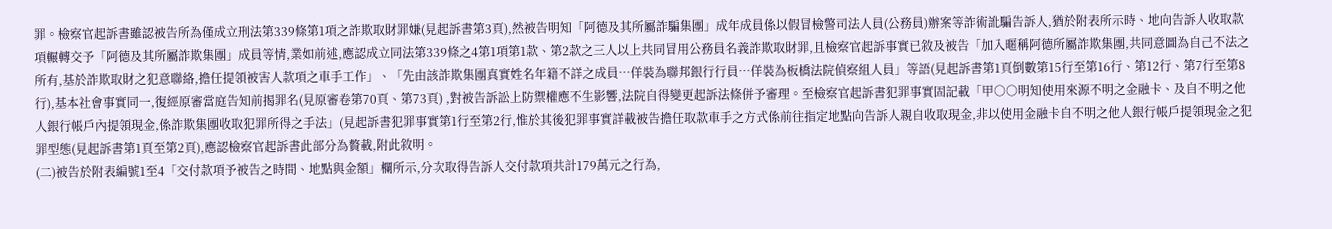罪。檢察官起訴書雖認被告所為僅成立刑法第339條第1項之詐欺取財罪嫌(見起訴書第3頁),然被告明知「阿德及其所屬詐騙集團」成年成員係以假冒檢警司法人員(公務員)辦案等詐術訛騙告訴人,猶於附表所示時、地向告訴人收取款項輾轉交予「阿德及其所屬詐欺集團」成員等情,業如前述,應認成立同法第339條之4第1項第1款、第2款之三人以上共同冒用公務員名義詐欺取財罪,且檢察官起訴事實已敘及被告「加入暱稱阿德所屬詐欺集團,共同意圖為自己不法之所有,基於詐欺取財之犯意聯絡,擔任提領被害人款項之車手工作」、「先由該詐欺集團真實姓名年籍不詳之成員…佯裝為聯邦銀行行員…佯裝為板橋法院偵察組人員」等語(見起訴書第1頁倒數第15行至第16行、第12行、第7行至第8行),基本社會事實同一,復經原審當庭告知前揭罪名(見原審卷第70頁、第73頁) ,對被告訴訟上防禦權應不生影響,法院自得變更起訴法條併予審理。至檢察官起訴書犯罪事實固記載「甲○○明知使用來源不明之金融卡、及自不明之他人銀行帳戶內提領現金,係詐欺集團收取犯罪所得之手法」(見起訴書犯罪事實第1行至第2行,惟於其後犯罪事實詳載被告擔任取款車手之方式係前往指定地點向告訴人親自收取現金,非以使用金融卡自不明之他人銀行帳戶提領現金之犯罪型態(見起訴書第1頁至第2頁),應認檢察官起訴書此部分為贅載,附此敘明。
(二)被告於附表編號1至4「交付款項予被告之時間、地點與金額」欄所示,分次取得告訴人交付款項共計179萬元之行為,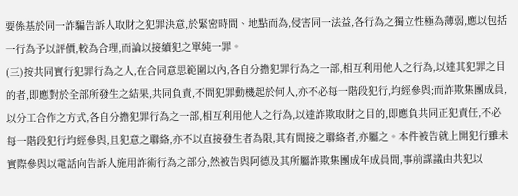要係基於同一詐騙告訴人取財之犯罪決意,於緊密時間、地點而為,侵害同一法益,各行為之獨立性極為薄弱,應以包括一行為予以評價,較為合理,而論以接續犯之單純一罪。
(三)按共同實行犯罪行為之人,在合同意思範圍以內,各自分擔犯罪行為之一部,相互利用他人之行為,以達其犯罪之目的者,即應對於全部所發生之結果,共同負責,不問犯罪動機起於何人,亦不必每一階段犯行,均經參與;而詐欺集團成員,以分工合作之方式,各自分擔犯罪行為之一部,相互利用他人之行為,以達詐欺取財之目的,即應負共同正犯責任,不必每一階段犯行均經參與,且犯意之聯絡,亦不以直接發生者為限,其有間接之聯絡者,亦屬之。本件被告就上開犯行雖未實際參與以電話向告訴人施用詐術行為之部分,然被告與阿德及其所屬詐欺集團成年成員間,事前謀議由共犯以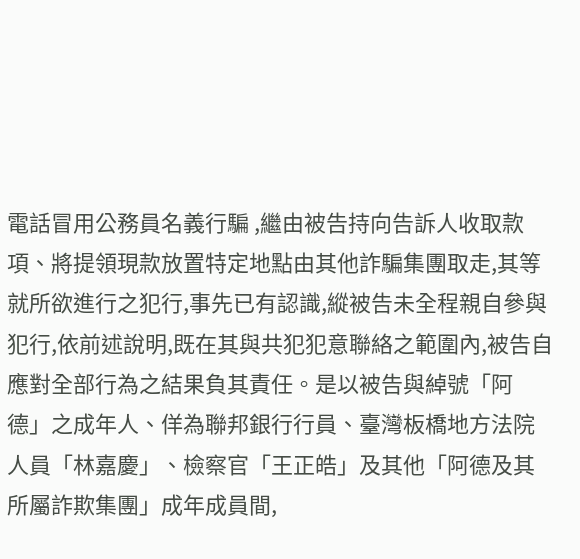電話冒用公務員名義行騙 ,繼由被告持向告訴人收取款項、將提領現款放置特定地點由其他詐騙集團取走,其等就所欲進行之犯行,事先已有認識,縱被告未全程親自參與犯行,依前述說明,既在其與共犯犯意聯絡之範圍內,被告自應對全部行為之結果負其責任。是以被告與綽號「阿德」之成年人、佯為聯邦銀行行員、臺灣板橋地方法院人員「林嘉慶」、檢察官「王正皓」及其他「阿德及其所屬詐欺集團」成年成員間,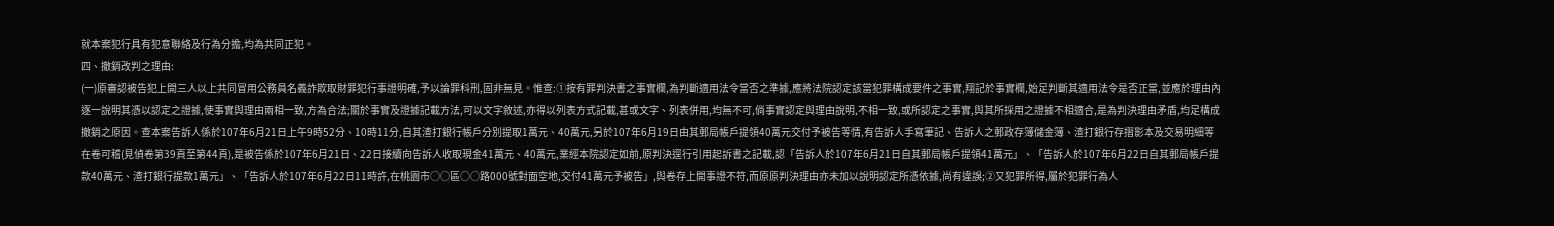就本案犯行具有犯意聯絡及行為分擔,均為共同正犯。
四、撤銷改判之理由:
(一)原審認被告犯上開三人以上共同冒用公務員名義詐欺取財罪犯行事證明確,予以論罪科刑,固非無見。惟查:①按有罪判決書之事實欄,為判斷適用法令當否之準據,應將法院認定該當犯罪構成要件之事實,翔記於事實欄,始足判斷其適用法令是否正當,並應於理由內逐一說明其憑以認定之證據,使事實與理由兩相一致,方為合法;關於事實及證據記載方法,可以文字敘述,亦得以列表方式記載,甚或文字、列表併用,均無不可,倘事實認定與理由說明,不相一致,或所認定之事實,與其所採用之證據不相適合,是為判決理由矛盾,均足構成撤銷之原因。查本案告訴人係於107年6月21日上午9時52分、10時11分,自其渣打銀行帳戶分別提取1萬元、40萬元,另於107年6月19日由其郵局帳戶提領40萬元交付予被告等情,有告訴人手寫筆記、告訴人之郵政存簿儲金簿、渣打銀行存摺影本及交易明細等在卷可稽(見偵卷第39頁至第44頁),是被告係於107年6月21日、22日接續向告訴人收取現金41萬元、40萬元,業經本院認定如前,原判決逕行引用起訴書之記載,認「告訴人於107年6月21日自其郵局帳戶提領41萬元」、「告訴人於107年6月22日自其郵局帳戶提款40萬元、渣打銀行提款1萬元」、「告訴人於107年6月22日11時許,在桃園市○○區○○路000號對面空地,交付41萬元予被告」,與卷存上開事證不符,而原原判決理由亦未加以說明認定所憑依據,尚有違誤;②又犯罪所得,屬於犯罪行為人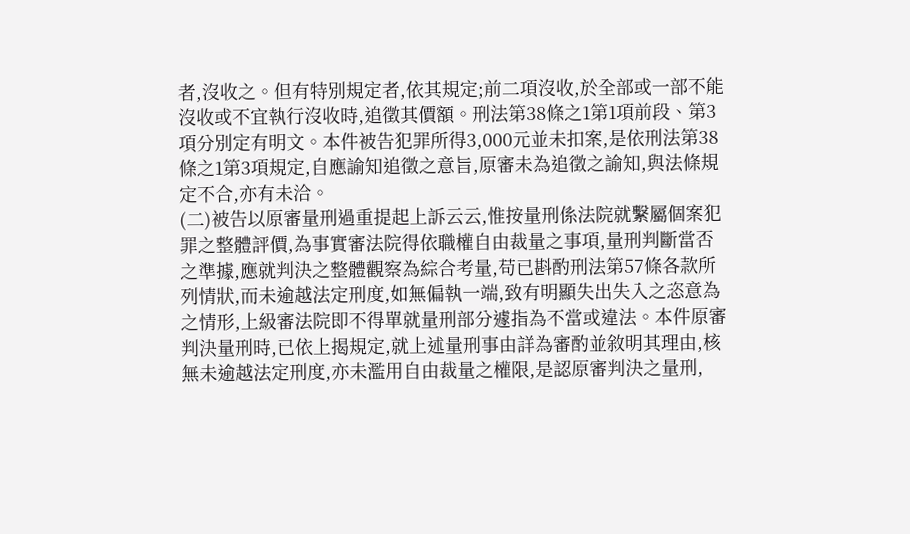者,沒收之。但有特別規定者,依其規定;前二項沒收,於全部或一部不能沒收或不宜執行沒收時,追徵其價額。刑法第38條之1第1項前段、第3項分別定有明文。本件被告犯罪所得3,000元並未扣案,是依刑法第38條之1第3項規定,自應諭知追徵之意旨,原審未為追徵之諭知,與法條規定不合,亦有未洽。
(二)被告以原審量刑過重提起上訴云云,惟按量刑係法院就繫屬個案犯罪之整體評價,為事實審法院得依職權自由裁量之事項,量刑判斷當否之準據,應就判決之整體觀察為綜合考量,苟已斟酌刑法第57條各款所列情狀,而未逾越法定刑度,如無偏執一端,致有明顯失出失入之恣意為之情形,上級審法院即不得單就量刑部分遽指為不當或違法。本件原審判決量刑時,已依上揭規定,就上述量刑事由詳為審酌並敘明其理由,核無未逾越法定刑度,亦未濫用自由裁量之權限,是認原審判決之量刑,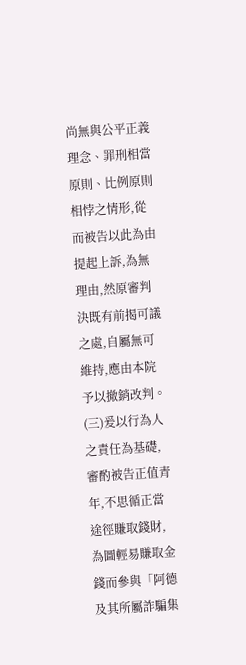尚無與公平正義理念、罪刑相當原則、比例原則相悖之情形,從而被告以此為由提起上訴,為無理由,然原審判決既有前揭可議之處,自屬無可維持,應由本院予以撤銷改判。
(三)爰以行為人之責任為基礎,審酌被告正值青年,不思循正當途徑賺取錢財,為圖輕易賺取金錢而參與「阿德及其所屬詐騙集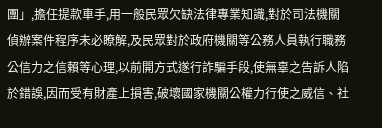團」,擔任提款車手,用一般民眾欠缺法律專業知識,對於司法機關偵辦案件程序未必瞭解,及民眾對於政府機關等公務人員執行職務公信力之信賴等心理,以前開方式遂行詐騙手段,使無辜之告訴人陷於錯誤,因而受有財產上損害,破壞國家機關公權力行使之威信、社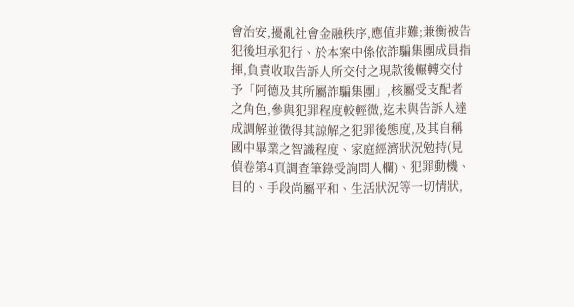會治安,擾亂社會金融秩序,應值非難;兼衡被告犯後坦承犯行、於本案中係依詐騙集團成員指揮,負責收取告訴人所交付之現款後輾轉交付予「阿德及其所屬詐騙集團」,核屬受支配者之角色,參與犯罪程度較輕微,迄未與告訴人達成調解並徵得其諒解之犯罪後態度,及其自稱國中畢業之智識程度、家庭經濟狀況勉持(見偵卷第4頁調查筆錄受詢問人欄)、犯罪動機、目的、手段尚屬平和、生活狀況等一切情狀,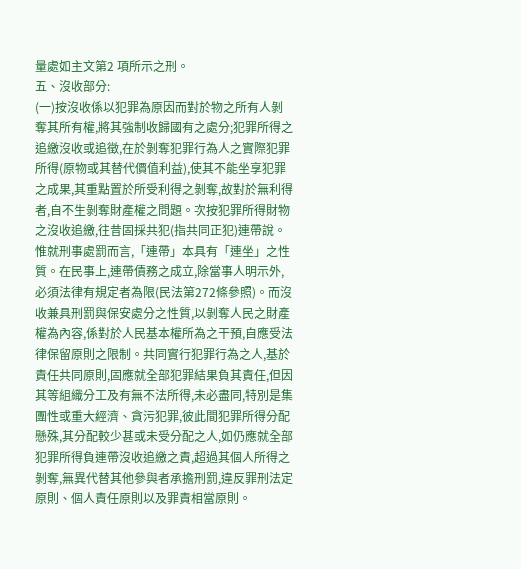量處如主文第2 項所示之刑。
五、沒收部分:
(一)按沒收係以犯罪為原因而對於物之所有人剝奪其所有權,將其強制收歸國有之處分;犯罪所得之追繳沒收或追徵,在於剝奪犯罪行為人之實際犯罪所得(原物或其替代價值利益),使其不能坐享犯罪之成果,其重點置於所受利得之剝奪,故對於無利得者,自不生剝奪財產權之問題。次按犯罪所得財物之沒收追繳,往昔固採共犯(指共同正犯)連帶說。惟就刑事處罰而言,「連帶」本具有「連坐」之性質。在民事上,連帶債務之成立,除當事人明示外,必須法律有規定者為限(民法第272條參照)。而沒收兼具刑罰與保安處分之性質,以剝奪人民之財產權為內容,係對於人民基本權所為之干預,自應受法律保留原則之限制。共同實行犯罪行為之人,基於責任共同原則,固應就全部犯罪結果負其責任,但因其等組織分工及有無不法所得,未必盡同,特別是集團性或重大經濟、貪污犯罪,彼此間犯罪所得分配懸殊,其分配較少甚或未受分配之人,如仍應就全部犯罪所得負連帶沒收追繳之責,超過其個人所得之剝奪,無異代替其他參與者承擔刑罰,違反罪刑法定原則、個人責任原則以及罪責相當原則。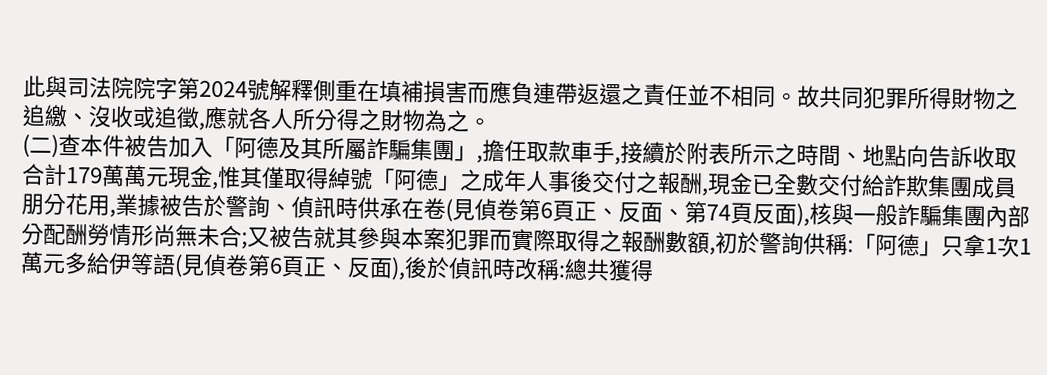此與司法院院字第2024號解釋側重在填補損害而應負連帶返還之責任並不相同。故共同犯罪所得財物之追繳、沒收或追徵,應就各人所分得之財物為之。
(二)查本件被告加入「阿德及其所屬詐騙集團」,擔任取款車手,接續於附表所示之時間、地點向告訴收取合計179萬萬元現金,惟其僅取得綽號「阿德」之成年人事後交付之報酬,現金已全數交付給詐欺集團成員朋分花用,業據被告於警詢、偵訊時供承在卷(見偵卷第6頁正、反面、第74頁反面),核與一般詐騙集團內部分配酬勞情形尚無未合;又被告就其參與本案犯罪而實際取得之報酬數額,初於警詢供稱:「阿德」只拿1次1萬元多給伊等語(見偵卷第6頁正、反面),後於偵訊時改稱:總共獲得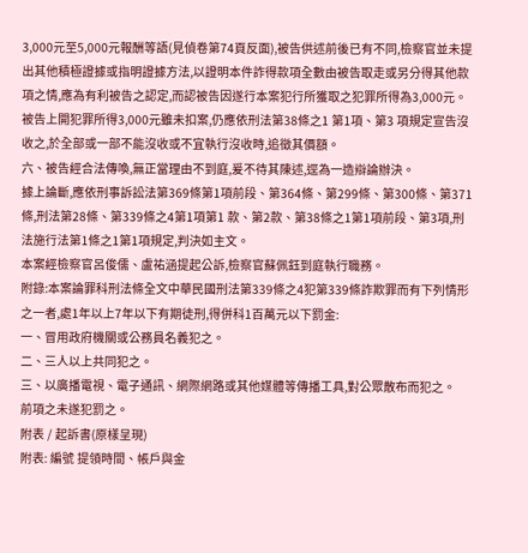3,000元至5,000元報酬等語(見偵卷第74頁反面),被告供述前後已有不同,檢察官並未提出其他積極證據或指明證據方法,以證明本件詐得款項全數由被告取走或另分得其他款項之情,應為有利被告之認定,而認被告因遂行本案犯行所獲取之犯罪所得為3,000元。被告上開犯罪所得3,000元雖未扣案,仍應依刑法第38條之1 第1項、第3 項規定宣告沒收之,於全部或一部不能沒收或不宜執行沒收時,追徵其價額。
六、被告經合法傳喚,無正當理由不到庭,爰不待其陳述,逕為一造辯論辦決。
據上論斷,應依刑事訴訟法第369條第1項前段、第364條、第299條、第300條、第371條,刑法第28條、第339條之4第1項第1 款、第2款、第38條之1第1項前段、第3項,刑法施行法第1條之1第1項規定,判決如主文。
本案經檢察官呂俊儒、盧祐涵提起公訴,檢察官蘇佩鈺到庭執行職務。
附錄:本案論罪科刑法條全文中華民國刑法第339條之4犯第339條詐欺罪而有下列情形之一者,處1年以上7年以下有期徒刑,得併科1百萬元以下罰金:
一、冒用政府機關或公務員名義犯之。
二、三人以上共同犯之。
三、以廣播電視、電子通訊、網際網路或其他媒體等傳播工具,對公眾散布而犯之。
前項之未遂犯罰之。
附表 / 起訴書(原樣呈現)
附表: 編號 提領時間、帳戶與金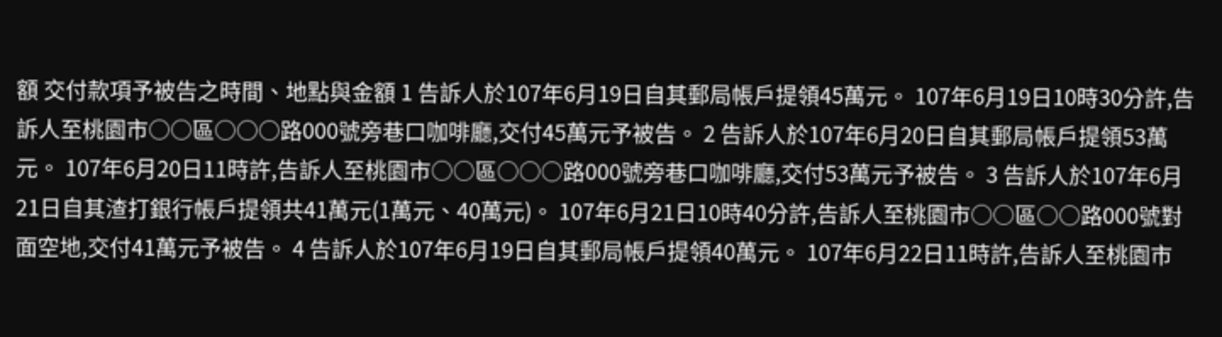額 交付款項予被告之時間、地點與金額 1 告訴人於107年6月19日自其郵局帳戶提領45萬元。 107年6月19日10時30分許,告訴人至桃園市○○區○○○路000號旁巷口咖啡廳,交付45萬元予被告。 2 告訴人於107年6月20日自其郵局帳戶提領53萬元。 107年6月20日11時許,告訴人至桃園市○○區○○○路000號旁巷口咖啡廳,交付53萬元予被告。 3 告訴人於107年6月21日自其渣打銀行帳戶提領共41萬元(1萬元、40萬元)。 107年6月21日10時40分許,告訴人至桃園市○○區○○路000號對面空地,交付41萬元予被告。 4 告訴人於107年6月19日自其郵局帳戶提領40萬元。 107年6月22日11時許,告訴人至桃園市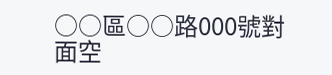○○區○○路000號對面空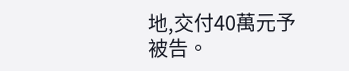地,交付40萬元予被告。